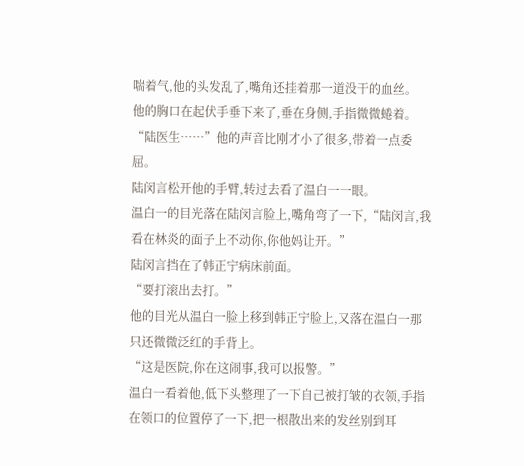喘着气,他的头发乱了,嘴角还挂着那一道没干的血丝。
他的胸口在起伏手垂下来了,垂在身侧,手指微微蜷着。
“陆医生……”他的声音比刚才小了很多,带着一点委屈。
陆闵言松开他的手臂,转过去看了温白一一眼。
温白一的目光落在陆闵言脸上,嘴角弯了一下,“陆闵言,我看在林炎的面子上不动你,你他妈让开。”
陆闵言挡在了韩正宁病床前面。
“要打滚出去打。”
他的目光从温白一脸上移到韩正宁脸上,又落在温白一那只还微微泛红的手背上。
“这是医院,你在这闹事,我可以报警。”
温白一看着他,低下头整理了一下自己被打皱的衣领,手指在领口的位置停了一下,把一根散出来的发丝别到耳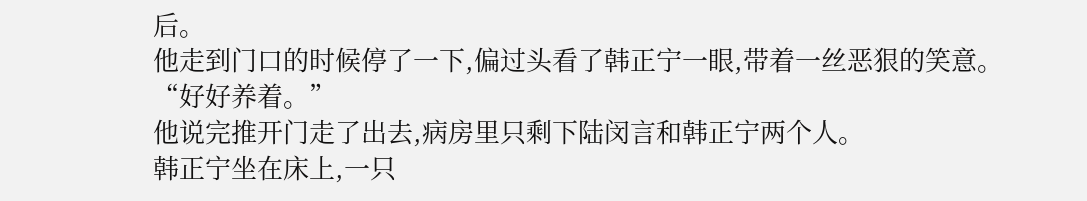后。
他走到门口的时候停了一下,偏过头看了韩正宁一眼,带着一丝恶狠的笑意。
“好好养着。”
他说完推开门走了出去,病房里只剩下陆闵言和韩正宁两个人。
韩正宁坐在床上,一只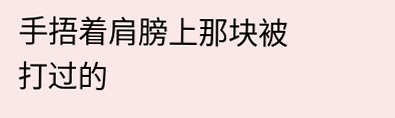手捂着肩膀上那块被打过的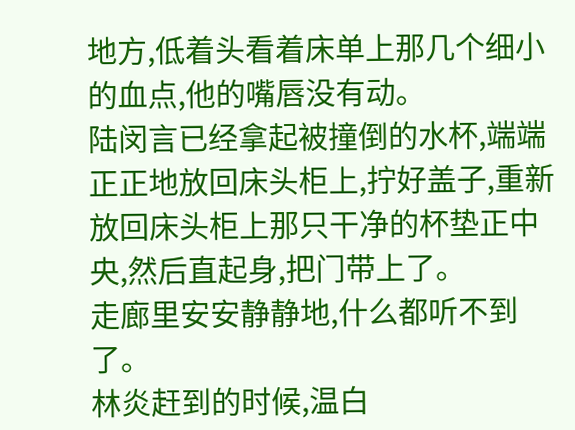地方,低着头看着床单上那几个细小的血点,他的嘴唇没有动。
陆闵言已经拿起被撞倒的水杯,端端正正地放回床头柜上,拧好盖子,重新放回床头柜上那只干净的杯垫正中央,然后直起身,把门带上了。
走廊里安安静静地,什么都听不到了。
林炎赶到的时候,温白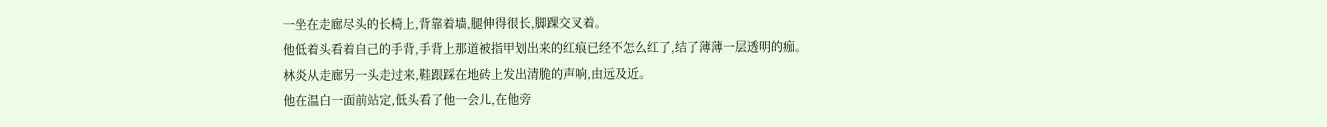一坐在走廊尽头的长椅上,背靠着墙,腿伸得很长,脚踝交叉着。
他低着头看着自己的手背,手背上那道被指甲划出来的红痕已经不怎么红了,结了薄薄一层透明的痂。
林炎从走廊另一头走过来,鞋跟踩在地砖上发出清脆的声响,由远及近。
他在温白一面前站定,低头看了他一会儿,在他旁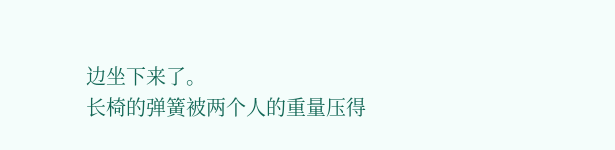边坐下来了。
长椅的弹簧被两个人的重量压得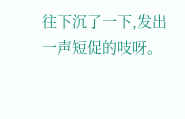往下沉了一下,发出一声短促的吱呀。